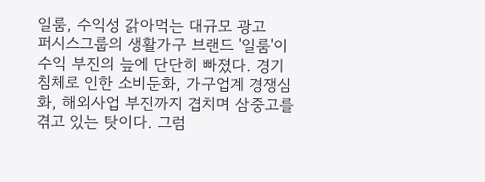일룸, 수익성 갉아먹는 대규모 광고
퍼시스그룹의 생활가구 브랜드 '일룸'이 수익 부진의 늪에 단단히 빠졌다. 경기 침체로 인한 소비둔화, 가구업계 경쟁심화, 해외사업 부진까지 겹치며 삼중고를 겪고 있는 탓이다. 그럼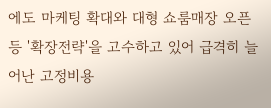에도 마케팅 확대와 대형 쇼룸매장 오픈 등 '확장전략'을 고수하고 있어 급격히 늘어난 고정비용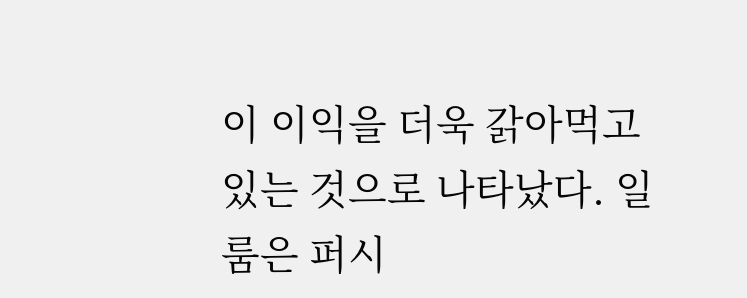이 이익을 더욱 갉아먹고 있는 것으로 나타났다. 일룸은 퍼시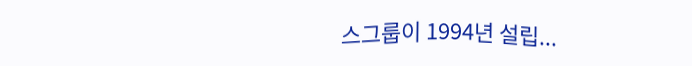스그룹이 1994년 설립...